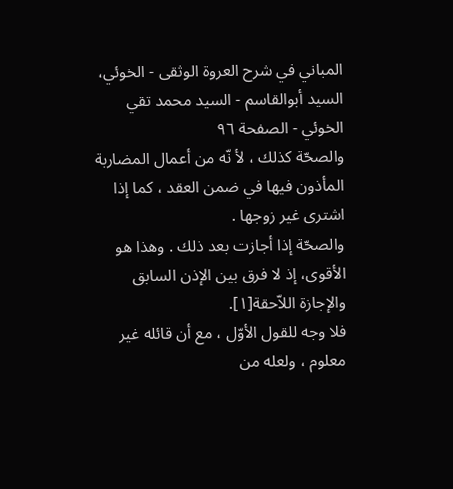المباني في شرح العروة الوثقى - الخوئي، السيد أبوالقاسم - السيد محمد تقي الخوئي - الصفحة ٩٦
والصحّة كذلك ، لأ نّه من أعمال المضاربة المأذون فيها في ضمن العقد ، كما إذا اشترى غير زوجها .
والصحّة إذا أجازت بعد ذلك . وهذا هو الأقوى، إذ لا فرق بين الإذن السابق والإجازة اللاّحقة[١].
فلا وجه للقول الأوّل ، مع أن قائله غير معلوم ، ولعله من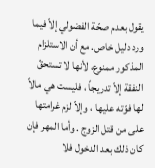يقول بعدم صحّة الفضولي إلاّ فيما ورد دليل خاص. مع أن الاستلزام المذكور ممنوع، لأنها لا تستحقّ النفقة إلاّ تدريجاً ، فليست هي مالاً لها فوّته عليها ، وإلاّ لزم غرامتها على من قتل الزوج . وأما المهر فإن كان ذلك بعد الدخول فلا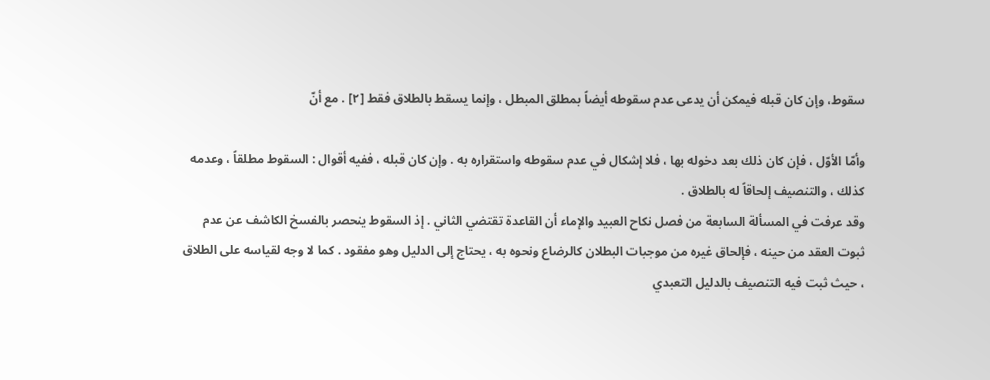سقوط، وإن كان قبله فيمكن أن يدعى عدم سقوطه أيضاً بمطلق المبطل ، وإنما يسقط بالطلاق فقط [٢] . مع أنّ

وأمّا الأوّل ، فإن كان ذلك بعد دخوله بها ، فلا إشكال في عدم سقوطه واستقراره به . وإن كان قبله ، ففيه أقوال : السقوط مطلقاً ، وعدمه كذلك ، والتنصيف إلحاقاً له بالطلاق .
وقد عرفت في المسألة السابعة من فصل نكاح العبيد والإماء أن القاعدة تقتضي الثاني . إذ السقوط ينحصر بالفسخ الكاشف عن عدم ثبوت العقد من حينه ، فإلحاق غيره من موجبات البطلان كالرضاع ونحوه به ، يحتاج إلى الدليل وهو مفقود . كما لا وجه لقياسه على الطلاق ، حيث ثبت فيه التنصيف بالدليل التعبدي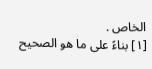الخاص .
[١] بناءً على ما هو الصحيح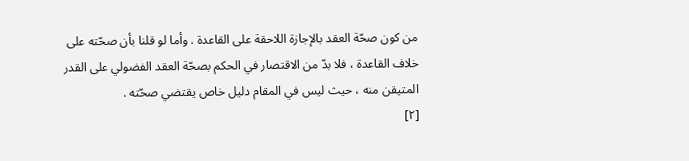من كون صحّة العقد بالإجازة اللاحقة على القاعدة . وأما لو قلنا بأن صحّته على خلاف القاعدة ، فلا بدّ من الاقتصار في الحكم بصحّة العقد الفضولي على القدر المتيقن منه ، حيث ليس في المقام دليل خاص يقتضي صحّته .
[٢]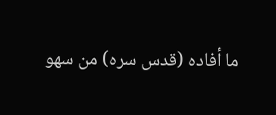ما أفاده (قدس سره) من سهو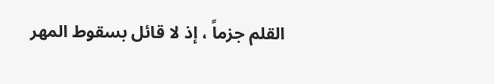القلم جزماً ، إذ لا قائل بسقوط المهر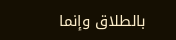بالطلاق وإنما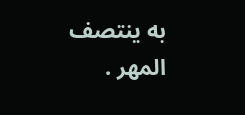به ينتصف المهر .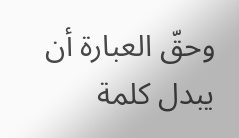وحقّ العبارة أن يبدل كلمة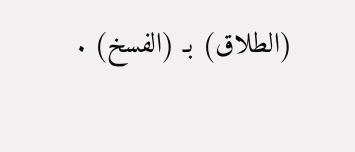(الطلاق) بـ (الفسخ) .